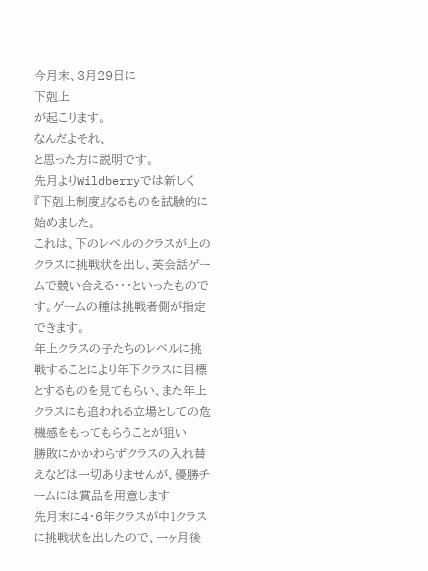今月末、3月29日に
下剋上
が起こります。
なんだよそれ、
と思った方に説明です。
先月よりWildberryでは新しく『下剋上制度』なるものを試験的に始めました。
これは、下のレベルのクラスが上のクラスに挑戦状を出し、英会話ゲームで競い合える・・・といったものです。ゲームの種は挑戦者側が指定できます。
年上クラスの子たちのレベルに挑戦することにより年下クラスに目標とするものを見てもらい、また年上クラスにも追われる立場としての危機感をもってもらうことが狙い
勝敗にかかわらずクラスの入れ替えなどは一切ありませんが、優勝チームには賞品を用意します
先月末に4・6年クラスが中1クラスに挑戦状を出したので、一ヶ月後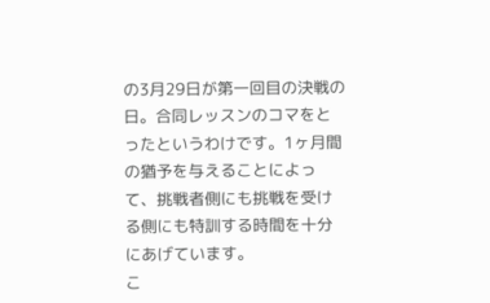の3月29日が第一回目の決戦の日。合同レッスンのコマをとったというわけです。1ヶ月間の猶予を与えることによって、挑戦者側にも挑戦を受ける側にも特訓する時間を十分にあげています。
こ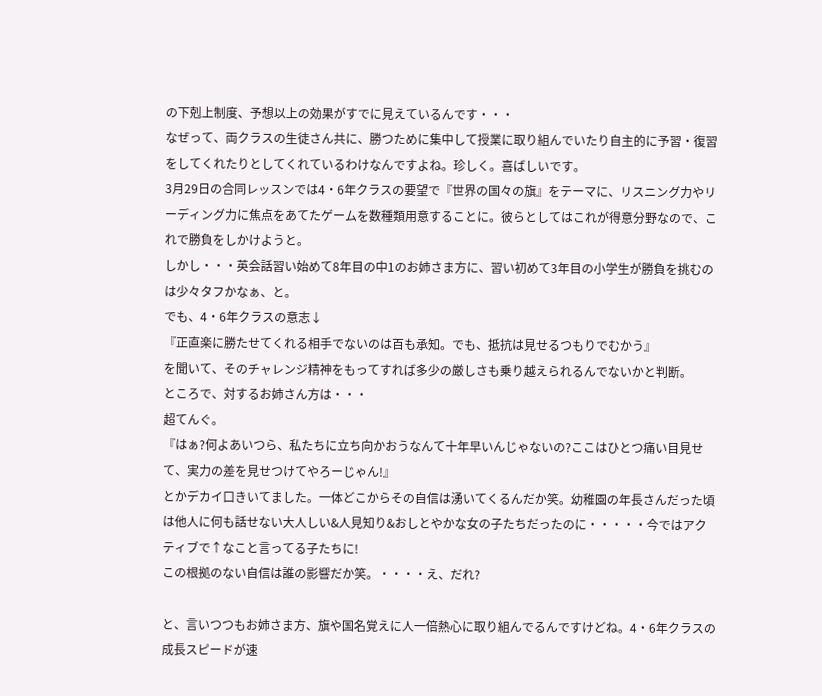の下剋上制度、予想以上の効果がすでに見えているんです・・・
なぜって、両クラスの生徒さん共に、勝つために集中して授業に取り組んでいたり自主的に予習・復習をしてくれたりとしてくれているわけなんですよね。珍しく。喜ばしいです。
3月29日の合同レッスンでは4・6年クラスの要望で『世界の国々の旗』をテーマに、リスニング力やリーディング力に焦点をあてたゲームを数種類用意することに。彼らとしてはこれが得意分野なので、これで勝負をしかけようと。
しかし・・・英会話習い始めて8年目の中1のお姉さま方に、習い初めて3年目の小学生が勝負を挑むのは少々タフかなぁ、と。
でも、4・6年クラスの意志↓
『正直楽に勝たせてくれる相手でないのは百も承知。でも、抵抗は見せるつもりでむかう』
を聞いて、そのチャレンジ精神をもってすれば多少の厳しさも乗り越えられるんでないかと判断。
ところで、対するお姉さん方は・・・
超てんぐ。
『はぁ?何よあいつら、私たちに立ち向かおうなんて十年早いんじゃないの?ここはひとつ痛い目見せて、実力の差を見せつけてやろーじゃん!』
とかデカイ口きいてました。一体どこからその自信は湧いてくるんだか笑。幼稚園の年長さんだった頃は他人に何も話せない大人しい&人見知り&おしとやかな女の子たちだったのに・・・・・今ではアクティブで↑なこと言ってる子たちに!
この根拠のない自信は誰の影響だか笑。・・・・え、だれ?

と、言いつつもお姉さま方、旗や国名覚えに人一倍熱心に取り組んでるんですけどね。4・6年クラスの成長スピードが速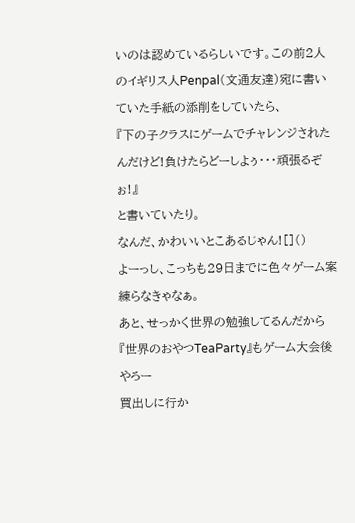いのは認めているらしいです。この前2人のイギリス人Penpal(文通友達)宛に書いていた手紙の添削をしていたら、
『下の子クラスにゲームでチャレンジされたんだけど!負けたらどーしよぅ・・・頑張るぞぉ!』
と書いていたり。
なんだ、かわいいとこあるじゃん![]()
よーっし、こっちも29日までに色々ゲーム案練らなきゃなぁ。
あと、せっかく世界の勉強してるんだから『世界のおやつTeaParty』もゲーム大会後やろー
買出しに行か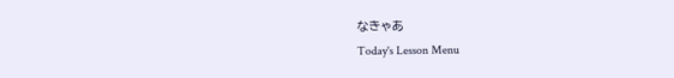なきゃあ
Today's Lesson Menu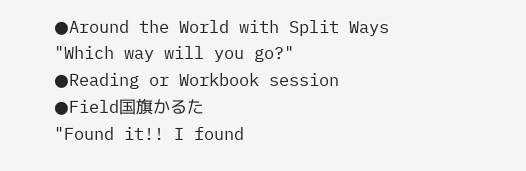●Around the World with Split Ways
"Which way will you go?"
●Reading or Workbook session
●Field国旗かるた
"Found it!! I found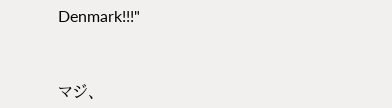Denmark!!!"



マジ、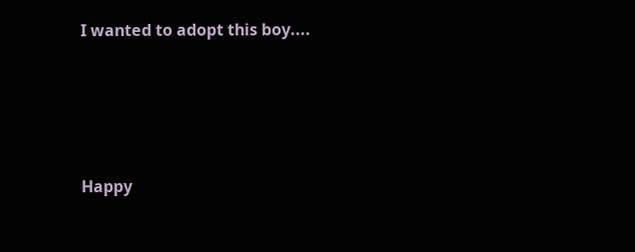I wanted to adopt this boy....





Happy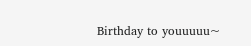Birthday to youuuuu~